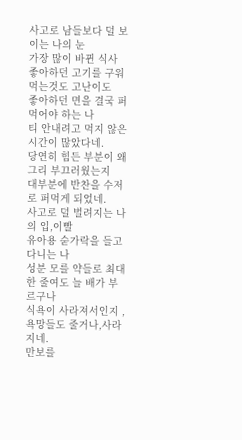사고로 남들보다 덜 보이는 나의 눈
가장 많이 바뀐 식사
좋아하던 고기를 구워먹는것도 고난이도
좋아하던 면을 결국 퍼먹어야 하는 나
티 안내려고 먹지 않은 시간이 많았다네.
당연히 힘든 부분이 왜그리 부끄러웠는지
대부분에 반찬을 수저로 퍼먹게 되었네.
사고로 덜 벌려지는 나의 입,이빨
유아용 숟가락을 들고다니는 나
성분 모를 약들로 최대한 줄여도 늘 배가 부르구나
식욕이 사라져서인지 , 욕망들도 줄거나,사라지네.
만보를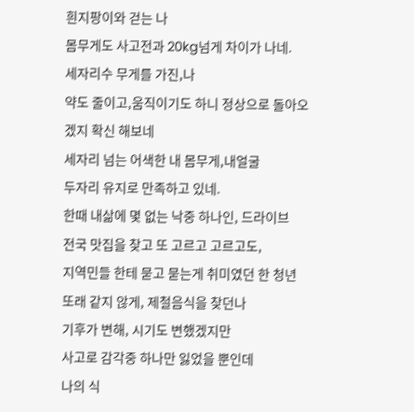흰지팡이와 걷는 나
몸무게도 사고전과 20kg넘게 차이가 나네.
세자리수 무게를 가진,나
약도 줄이고,움직이기도 하니 정상으로 돌아오겠지 확신 해보네
세자리 넘는 어색한 내 몸무게,내얼굴
두자리 유지로 만족하고 있네.
한때 내삶에 몇 없는 낙중 하나인, 드라이브
전국 맛집을 찾고 또 고르고 고르고도,
지역민들 한테 묻고 묻는게 취미였던 한 청년
또래 같지 않게, 제철음식을 찾던나
기후가 변해, 시기도 변했겠지만
사고로 감각중 하나만 잃었을 뿐인데
나의 식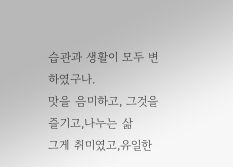습관과 생활이 모두 변하였구나.
맛을 음미하고, 그것을 즐기고,나누는 삶
그게 취미였고,유일한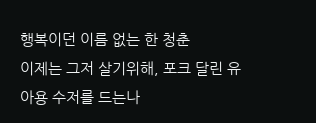행복이던 이름 없는 한 청춘
이제는 그저 살기위해, 포크 달린 유아용 수저를 드는나